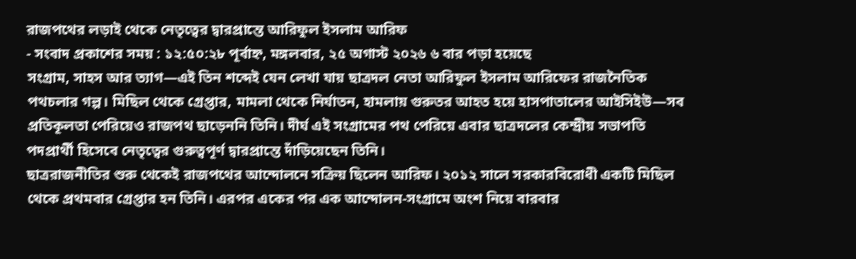রাজপথের লড়াই থেকে নেতৃত্বের দ্বারপ্রান্তে আরিফুল ইসলাম আরিফ
- সংবাদ প্রকাশের সময় : ১২:৫০:২৮ পূর্বাহ্ন, মঙ্গলবার, ২৫ অগাস্ট ২০২৬ ৬ বার পড়া হয়েছে
সংগ্রাম, সাহস আর ত্যাগ—এই তিন শব্দেই যেন লেখা যায় ছাত্রদল নেতা আরিফুল ইসলাম আরিফের রাজনৈতিক পথচলার গল্প। মিছিল থেকে গ্রেপ্তার, মামলা থেকে নির্যাতন, হামলায় গুরুতর আহত হয়ে হাসপাতালের আইসিইউ—সব প্রতিকূলতা পেরিয়েও রাজপথ ছাড়েননি তিনি। দীর্ঘ এই সংগ্রামের পথ পেরিয়ে এবার ছাত্রদলের কেন্দ্রীয় সভাপতি পদপ্রার্থী হিসেবে নেতৃত্বের গুরুত্বপূর্ণ দ্বারপ্রান্তে দাঁড়িয়েছেন তিনি।
ছাত্ররাজনীতির শুরু থেকেই রাজপথের আন্দোলনে সক্রিয় ছিলেন আরিফ। ২০১২ সালে সরকারবিরোধী একটি মিছিল থেকে প্রথমবার গ্রেপ্তার হন তিনি। এরপর একের পর এক আন্দোলন-সংগ্রামে অংশ নিয়ে বারবার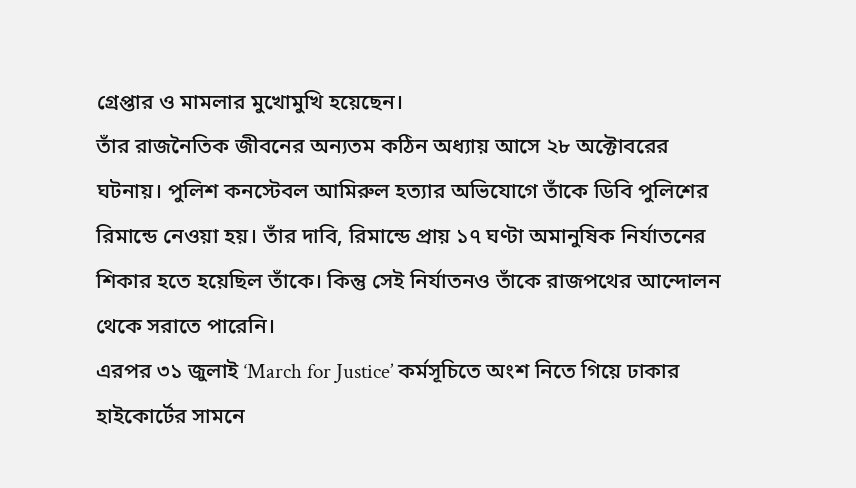গ্রেপ্তার ও মামলার মুখোমুখি হয়েছেন।
তাঁর রাজনৈতিক জীবনের অন্যতম কঠিন অধ্যায় আসে ২৮ অক্টোবরের ঘটনায়। পুলিশ কনস্টেবল আমিরুল হত্যার অভিযোগে তাঁকে ডিবি পুলিশের রিমান্ডে নেওয়া হয়। তাঁর দাবি, রিমান্ডে প্রায় ১৭ ঘণ্টা অমানুষিক নির্যাতনের শিকার হতে হয়েছিল তাঁকে। কিন্তু সেই নির্যাতনও তাঁকে রাজপথের আন্দোলন থেকে সরাতে পারেনি।
এরপর ৩১ জুলাই ‘March for Justice’ কর্মসূচিতে অংশ নিতে গিয়ে ঢাকার হাইকোর্টের সামনে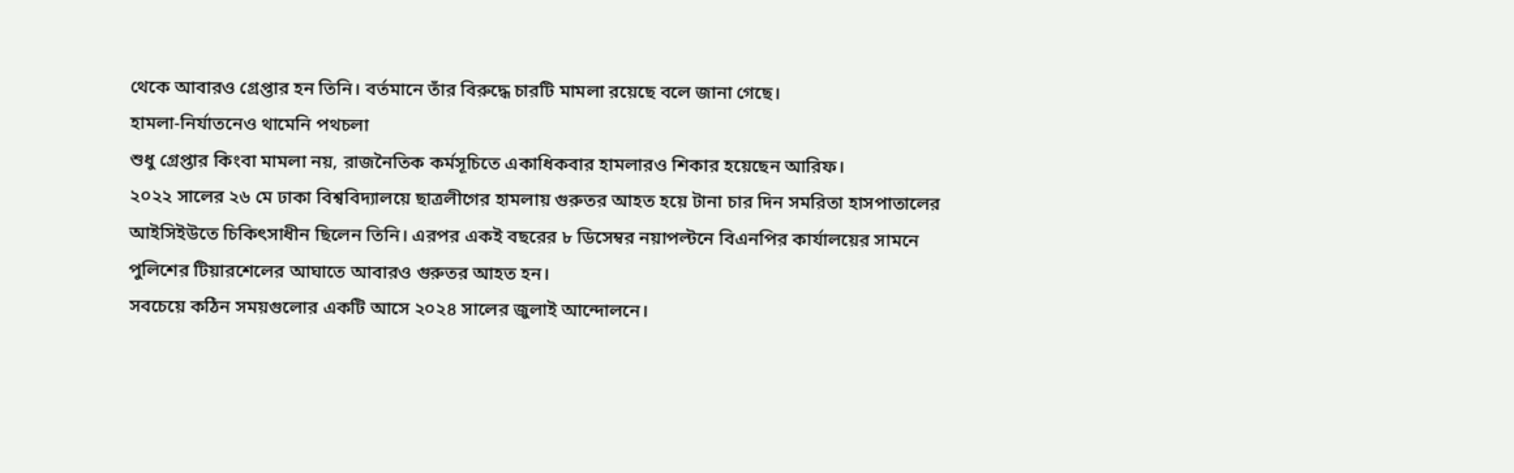থেকে আবারও গ্রেপ্তার হন তিনি। বর্তমানে তাঁর বিরুদ্ধে চারটি মামলা রয়েছে বলে জানা গেছে।
হামলা-নির্যাতনেও থামেনি পথচলা
শুধু গ্রেপ্তার কিংবা মামলা নয়, রাজনৈতিক কর্মসূচিতে একাধিকবার হামলারও শিকার হয়েছেন আরিফ।
২০২২ সালের ২৬ মে ঢাকা বিশ্ববিদ্যালয়ে ছাত্রলীগের হামলায় গুরুতর আহত হয়ে টানা চার দিন সমরিতা হাসপাতালের আইসিইউতে চিকিৎসাধীন ছিলেন তিনি। এরপর একই বছরের ৮ ডিসেম্বর নয়াপল্টনে বিএনপির কার্যালয়ের সামনে পুলিশের টিয়ারশেলের আঘাতে আবারও গুরুতর আহত হন।
সবচেয়ে কঠিন সময়গুলোর একটি আসে ২০২৪ সালের জুলাই আন্দোলনে।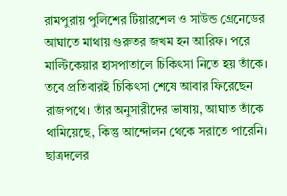রামপুরায় পুলিশের টিয়ারশেল ও সাউন্ড গ্রেনেডের আঘাতে মাথায় গুরুতর জখম হন আরিফ। পরে মাল্টিকেয়ার হাসপাতালে চিকিৎসা নিতে হয় তাঁকে।
তবে প্রতিবারই চিকিৎসা শেষে আবার ফিরেছেন রাজপথে। তাঁর অনুসারীদের ভাষায়, আঘাত তাঁকে থামিয়েছে, কিন্তু আন্দোলন থেকে সরাতে পারেনি।
ছাত্রদলের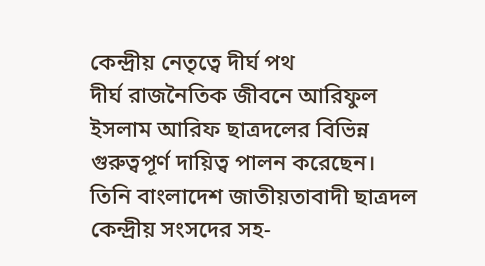কেন্দ্রীয় নেতৃত্বে দীর্ঘ পথ
দীর্ঘ রাজনৈতিক জীবনে আরিফুল ইসলাম আরিফ ছাত্রদলের বিভিন্ন গুরুত্বপূর্ণ দায়িত্ব পালন করেছেন। তিনি বাংলাদেশ জাতীয়তাবাদী ছাত্রদল কেন্দ্রীয় সংসদের সহ-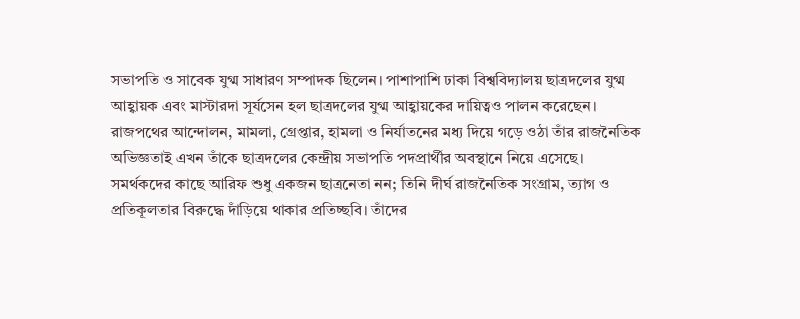সভাপতি ও সাবেক যুগ্ম সাধারণ সম্পাদক ছিলেন। পাশাপাশি ঢাকা বিশ্ববিদ্যালয় ছাত্রদলের যুগ্ম আহ্বায়ক এবং মাস্টারদা সূর্যসেন হল ছাত্রদলের যুগ্ম আহ্বায়কের দায়িত্বও পালন করেছেন।
রাজপথের আন্দোলন, মামলা, গ্রেপ্তার, হামলা ও নির্যাতনের মধ্য দিয়ে গড়ে ওঠা তাঁর রাজনৈতিক অভিজ্ঞতাই এখন তাঁকে ছাত্রদলের কেন্দ্রীয় সভাপতি পদপ্রার্থীর অবস্থানে নিয়ে এসেছে।
সমর্থকদের কাছে আরিফ শুধু একজন ছাত্রনেতা নন; তিনি দীর্ঘ রাজনৈতিক সংগ্রাম, ত্যাগ ও প্রতিকূলতার বিরুদ্ধে দাঁড়িয়ে থাকার প্রতিচ্ছবি। তাঁদের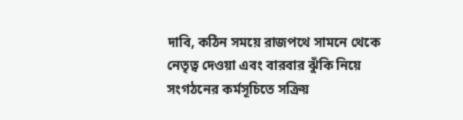দাবি, কঠিন সময়ে রাজপথে সামনে থেকে নেতৃত্ব দেওয়া এবং বারবার ঝুঁকি নিয়ে সংগঠনের কর্মসূচিতে সক্রিয়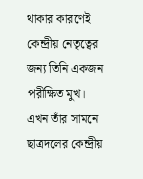থাকার কারণেই কেন্দ্রীয় নেতৃত্বের জন্য তিনি একজন পরীক্ষিত মুখ।
এখন তাঁর সামনে ছাত্রদলের কেন্দ্রীয়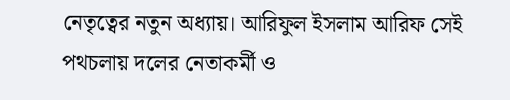নেতৃত্বের নতুন অধ্যায়। আরিফুল ইসলাম আরিফ সেই পথচলায় দলের নেতাকর্মী ও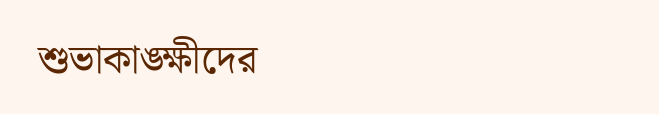শুভাকাঙ্ক্ষীদের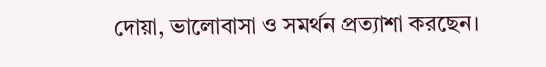দোয়া, ভালোবাসা ও সমর্থন প্রত্যাশা করছেন।